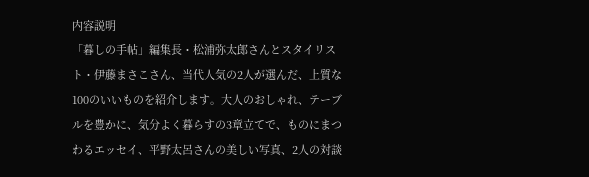内容説明
「暮しの手帖」編集長・松浦弥太郎さんとスタイリスト・伊藤まさこさん、当代人気の2人が選んだ、上質な100のいいものを紹介します。大人のおしゃれ、テーブルを豊かに、気分よく暮らすの3章立てで、ものにまつわるエッセイ、平野太呂さんの美しい写真、2人の対談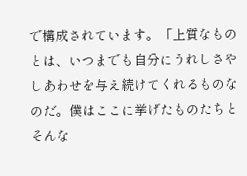で構成されています。「上質なものとは、いつまでも自分にうれしさやしあわせを与え続けてくれるものなのだ。僕はここに挙げたものたちとそんな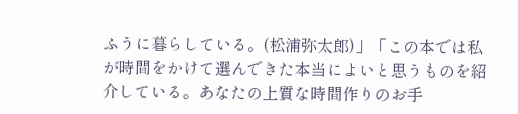ふうに暮らしている。(松浦弥太郎)」「この本では私が時間をかけて選んできた本当によいと思うものを紹介している。あなたの上質な時間作りのお手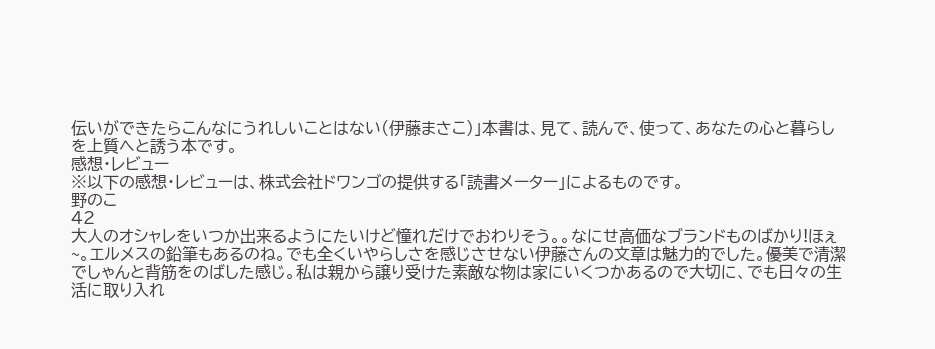伝いができたらこんなにうれしいことはない(伊藤まさこ)」本書は、見て、読んで、使って、あなたの心と暮らしを上質へと誘う本です。
感想・レビュー
※以下の感想・レビューは、株式会社ドワンゴの提供する「読書メーター」によるものです。
野のこ
42
大人のオシャレをいつか出来るようにたいけど憧れだけでおわりそう。。なにせ高価なブランドものばかり!ほぇ~。エルメスの鉛筆もあるのね。でも全くいやらしさを感じさせない伊藤さんの文章は魅力的でした。優美で清潔でしゃんと背筋をのばした感じ。私は親から譲り受けた素敵な物は家にいくつかあるので大切に、でも日々の生活に取り入れ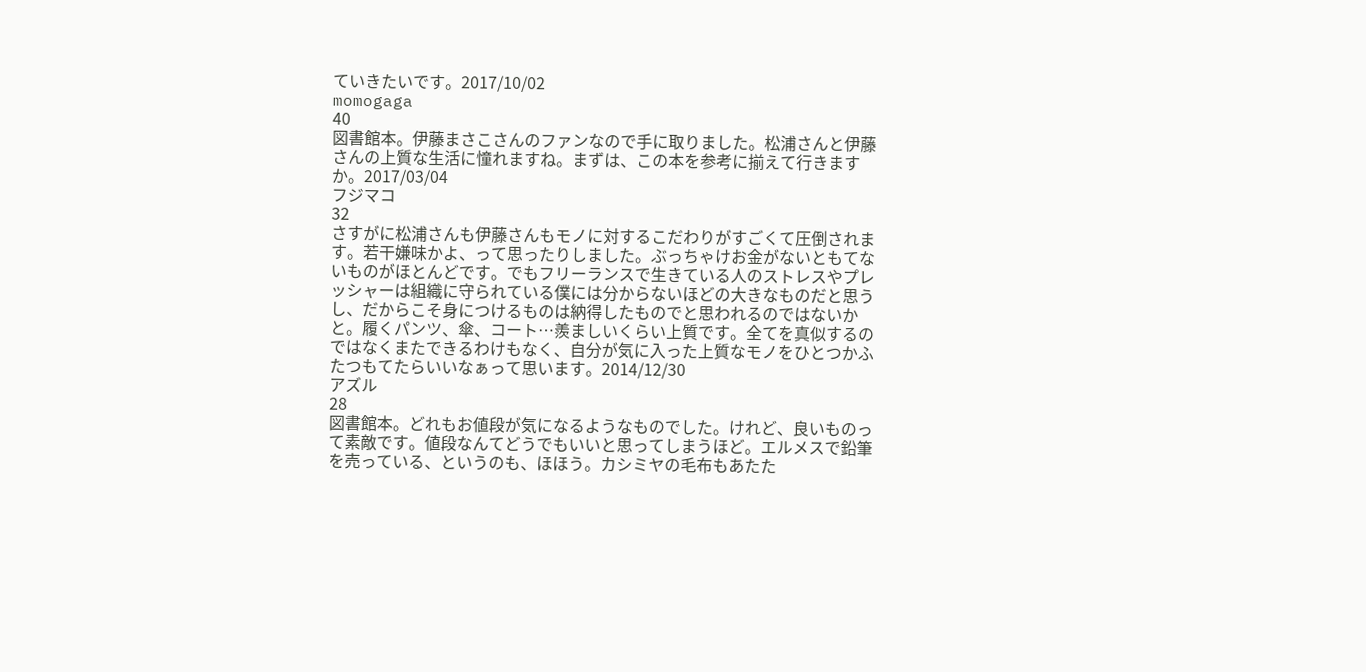ていきたいです。2017/10/02
momogaga
40
図書館本。伊藤まさこさんのファンなので手に取りました。松浦さんと伊藤さんの上質な生活に憧れますね。まずは、この本を参考に揃えて行きますか。2017/03/04
フジマコ
32
さすがに松浦さんも伊藤さんもモノに対するこだわりがすごくて圧倒されます。若干嫌味かよ、って思ったりしました。ぶっちゃけお金がないともてないものがほとんどです。でもフリーランスで生きている人のストレスやプレッシャーは組織に守られている僕には分からないほどの大きなものだと思うし、だからこそ身につけるものは納得したものでと思われるのではないかと。履くパンツ、傘、コート…羨ましいくらい上質です。全てを真似するのではなくまたできるわけもなく、自分が気に入った上質なモノをひとつかふたつもてたらいいなぁって思います。2014/12/30
アズル
28
図書館本。どれもお値段が気になるようなものでした。けれど、良いものって素敵です。値段なんてどうでもいいと思ってしまうほど。エルメスで鉛筆を売っている、というのも、ほほう。カシミヤの毛布もあたた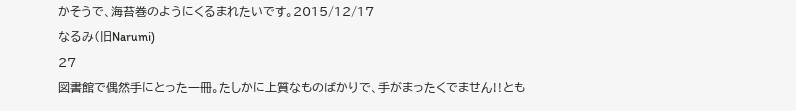かそうで、海苔巻のようにくるまれたいです。2015/12/17
なるみ(旧Narumi)
27
図書館で偶然手にとった一冊。たしかに上質なものばかりで、手がまったくでません‼とも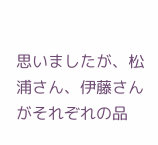思いましたが、松浦さん、伊藤さんがそれぞれの品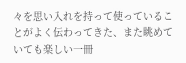々を思い入れを持って使っていることがよく伝わってきた、また眺めていても楽しい一冊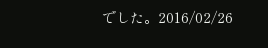でした。2016/02/26